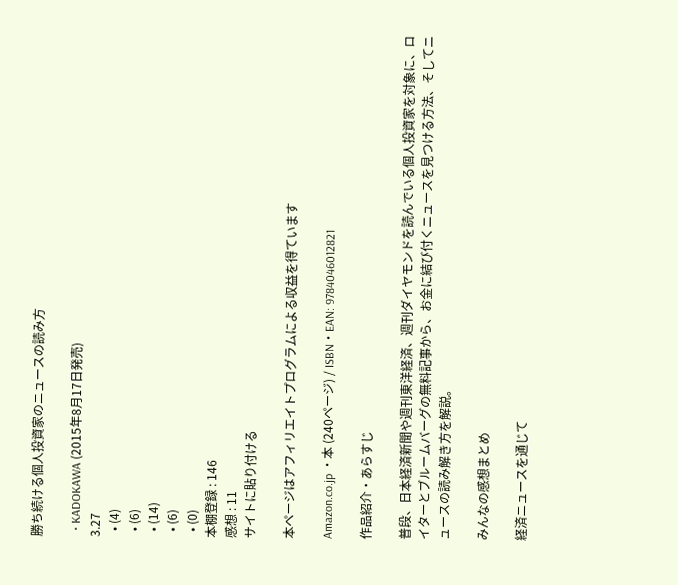勝ち続ける個人投資家のニュースの読み方

  • KADOKAWA (2015年8月17日発売)
3.27
  • (4)
  • (6)
  • (14)
  • (6)
  • (0)
本棚登録 : 146
感想 : 11
サイトに貼り付ける

本ページはアフィリエイトプログラムによる収益を得ています

Amazon.co.jp ・本 (240ページ) / ISBN・EAN: 9784046012821

作品紹介・あらすじ

普段、日本経済新聞や週刊東洋経済、週刊ダイヤモンドを読んでいる個人投資家を対象に、ロイターとブルームバーグの無料記事から、お金に結び付くニュースを見つける方法、そしてニュースの読み解き方を解説。

みんなの感想まとめ

経済ニュースを通じて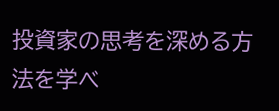投資家の思考を深める方法を学べ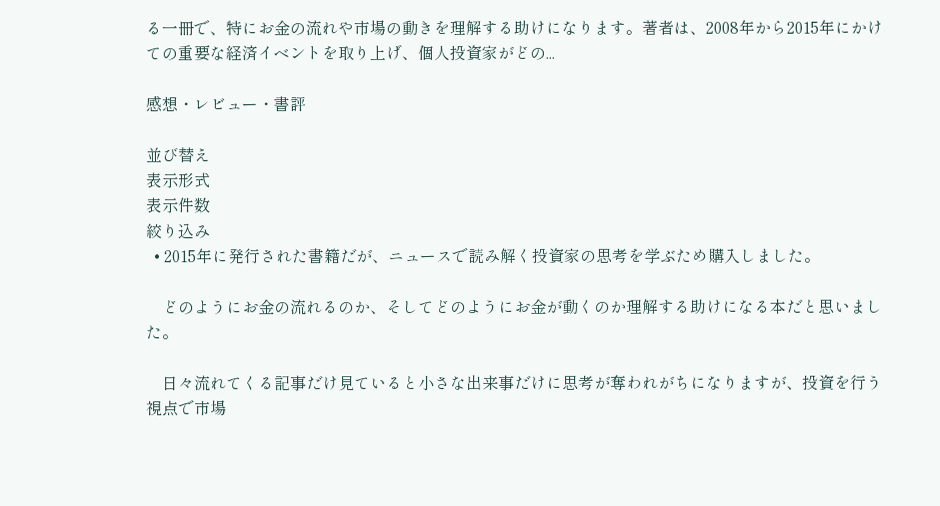る一冊で、特にお金の流れや市場の動きを理解する助けになります。著者は、2008年から2015年にかけての重要な経済イベントを取り上げ、個人投資家がどの...

感想・レビュー・書評

並び替え
表示形式
表示件数
絞り込み
  • 2015年に発行された書籍だが、ニュースで読み解く投資家の思考を学ぶため購入しました。

    どのようにお金の流れるのか、そしてどのようにお金が動くのか理解する助けになる本だと思いました。

    日々流れてくる記事だけ見ていると小さな出来事だけに思考が奪われがちになりますが、投資を行う視点で市場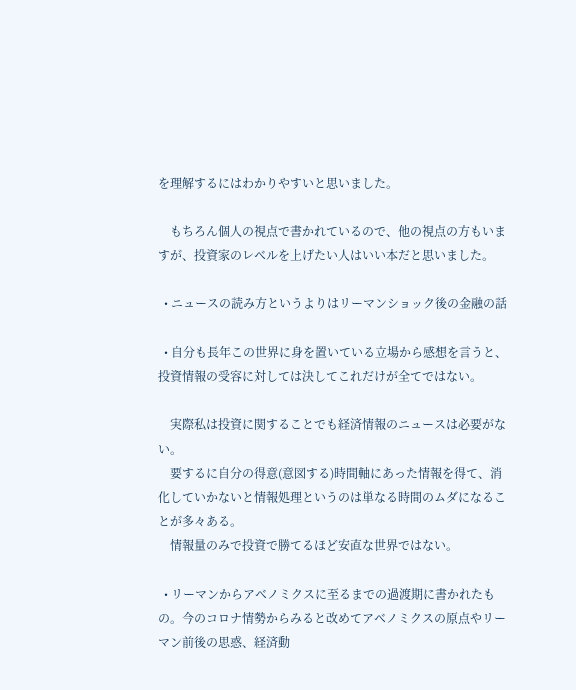を理解するにはわかりやすいと思いました。

    もちろん個人の視点で書かれているので、他の視点の方もいますが、投資家のレベルを上げたい人はいい本だと思いました。

  • ニュースの読み方というよりはリーマンショック後の金融の話

  • 自分も長年この世界に身を置いている立場から感想を言うと、投資情報の受容に対しては決してこれだけが全てではない。

    実際私は投資に関することでも経済情報のニュースは必要がない。
    要するに自分の得意(意図する)時間軸にあった情報を得て、消化していかないと情報処理というのは単なる時間のムダになることが多々ある。
    情報量のみで投資で勝てるほど安直な世界ではない。

  • リーマンからアベノミクスに至るまでの過渡期に書かれたもの。今のコロナ情勢からみると改めてアベノミクスの原点やリーマン前後の思惑、経済動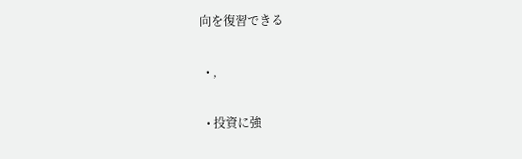向を復習できる

  • ,

  • 投資に強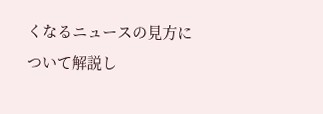くなるニュースの見方について解説し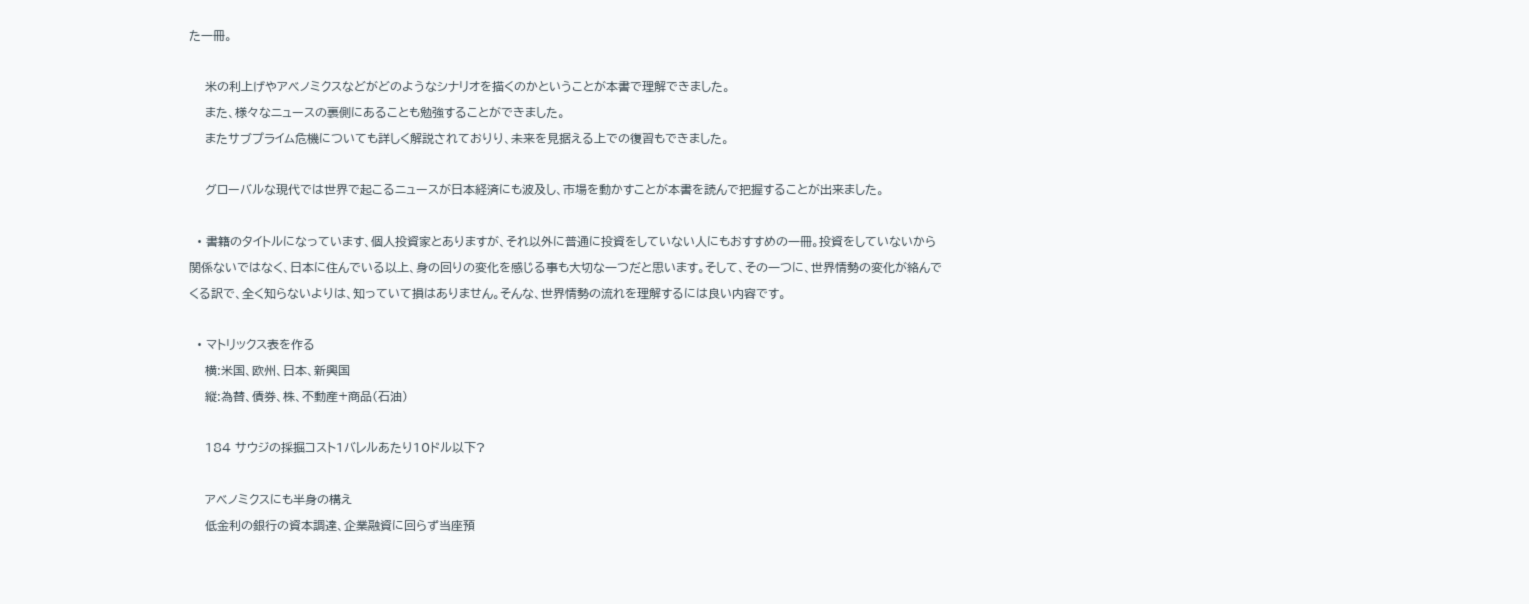た一冊。

    米の利上げやアベノミクスなどがどのようなシナリオを描くのかということが本書で理解できました。
    また、様々なニュースの裏側にあることも勉強することができました。
    またサブプライム危機についても詳しく解説されておりり、未来を見据える上での復習もできました。

    グローバルな現代では世界で起こるニュースが日本経済にも波及し、市場を動かすことが本書を読んで把握することが出来ました。

  • 書籍のタイトルになっています、個人投資家とありますが、それ以外に普通に投資をしていない人にもおすすめの一冊。投資をしていないから関係ないではなく、日本に住んでいる以上、身の回りの変化を感じる事も大切な一つだと思います。そして、その一つに、世界情勢の変化が絡んでくる訳で、全く知らないよりは、知っていて損はありません。そんな、世界情勢の流れを理解するには良い内容です。

  • マトリックス表を作る
    横:米国、欧州、日本、新興国
    縦:為替、債券、株、不動産+商品(石油)

    184 サウジの採掘コスト1バレルあたり10ドル以下?

    アベノミクスにも半身の構え
    低金利の銀行の資本調達、企業融資に回らず当座預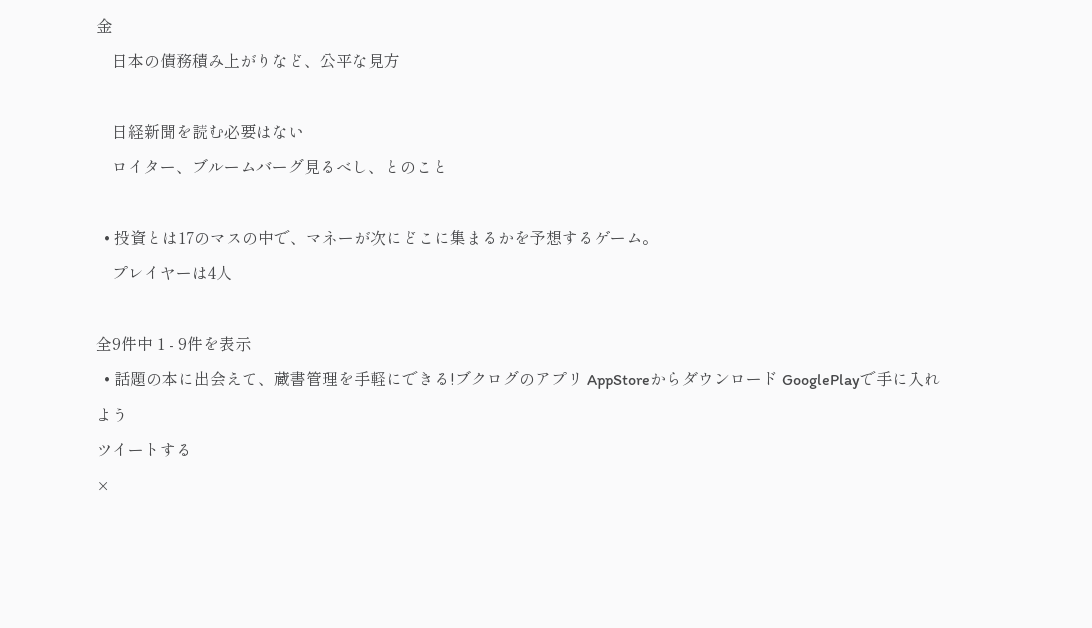金
    日本の債務積み上がりなど、公平な見方

    日経新聞を読む必要はない
    ロイター、ブルームバーグ見るべし、とのこと

  • 投資とは17のマスの中で、マネーが次にどこに集まるかを予想するゲーム。
    プレイヤーは4人

全9件中 1 - 9件を表示
  • 話題の本に出会えて、蔵書管理を手軽にできる!ブクログのアプリ AppStoreからダウンロード GooglePlayで手に入れよう
ツイートする
×